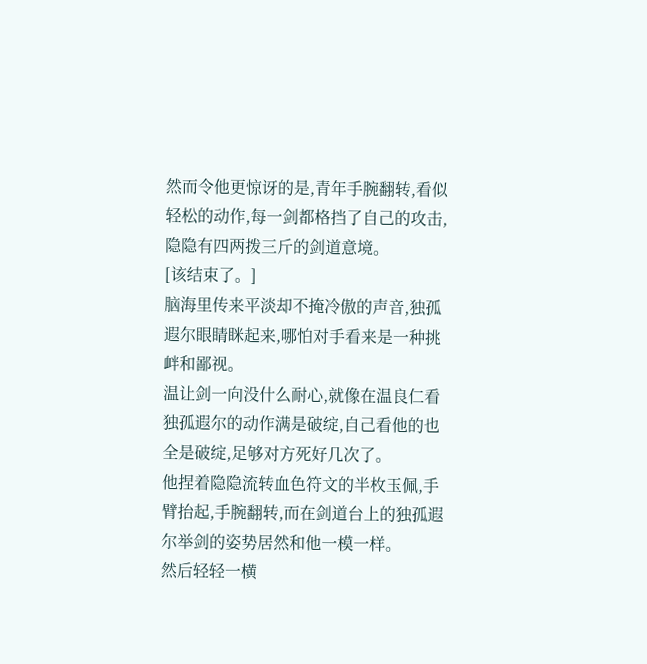然而令他更惊讶的是,青年手腕翻转,看似轻松的动作,每一剑都格挡了自己的攻击,隐隐有四两拨三斤的剑道意境。
[该结束了。]
脑海里传来平淡却不掩冷傲的声音,独孤遐尔眼睛眯起来,哪怕对手看来是一种挑衅和鄙视。
温让剑一向没什么耐心,就像在温良仁看独孤遐尔的动作满是破绽,自己看他的也全是破绽,足够对方死好几次了。
他捏着隐隐流转血色符文的半枚玉佩,手臂抬起,手腕翻转,而在剑道台上的独孤遐尔举剑的姿势居然和他一模一样。
然后轻轻一横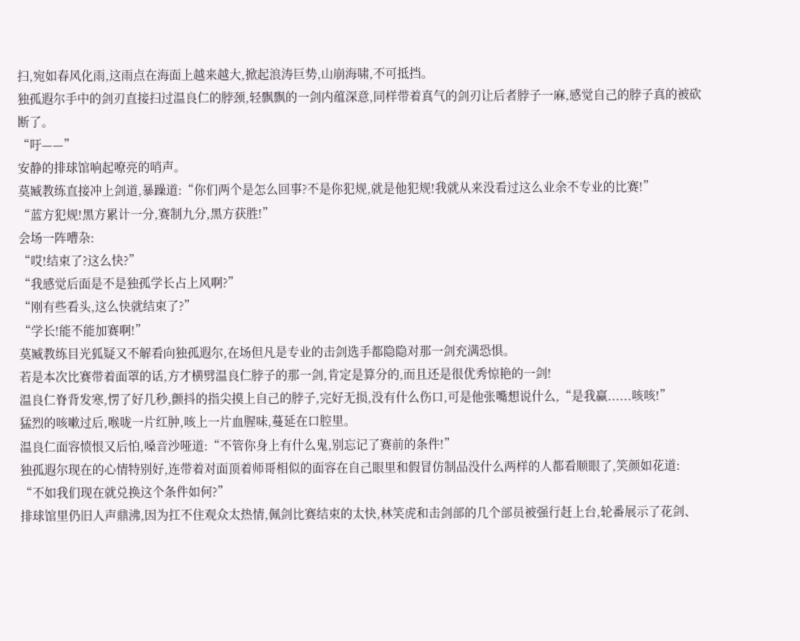扫,宛如春风化雨,这雨点在海面上越来越大,掀起浪涛巨势,山崩海啸,不可抵挡。
独孤遐尔手中的剑刃直接扫过温良仁的脖颈,轻飘飘的一剑内蕴深意,同样带着真气的剑刃让后者脖子一麻,感觉自己的脖子真的被砍断了。
“吁——”
安静的排球馆响起嘹亮的哨声。
莫臧教练直接冲上剑道,暴躁道:“你们两个是怎么回事?不是你犯规,就是他犯规!我就从来没看过这么业余不专业的比赛!”
“蓝方犯规!黑方累计一分,赛制九分,黑方获胜!”
会场一阵嘈杂:
“哎!结束了?这么快?”
“我感觉后面是不是独孤学长占上风啊?”
“刚有些看头,这么快就结束了?”
“学长!能不能加赛啊!”
莫臧教练目光狐疑又不解看向独孤遐尔,在场但凡是专业的击剑选手都隐隐对那一剑充满恐惧。
若是本次比赛带着面罩的话,方才横劈温良仁脖子的那一剑,肯定是算分的,而且还是很优秀惊艳的一剑!
温良仁脊背发寒,愣了好几秒,颤抖的指尖摸上自己的脖子,完好无损,没有什么伤口,可是他张嘴想说什么,“是我赢......咳咳!”
猛烈的咳嗽过后,喉咙一片红肿,咳上一片血腥味,蔓延在口腔里。
温良仁面容愤恨又后怕,嗓音沙哑道:“不管你身上有什么鬼,别忘记了赛前的条件!”
独孤遐尔现在的心情特别好,连带着对面顶着师哥相似的面容在自己眼里和假冒仿制品没什么两样的人都看顺眼了,笑颜如花道:
“不如我们现在就兑换这个条件如何?”
排球馆里仍旧人声鼎沸,因为扛不住观众太热情,佩剑比赛结束的太快,林笑虎和击剑部的几个部员被强行赶上台,轮番展示了花剑、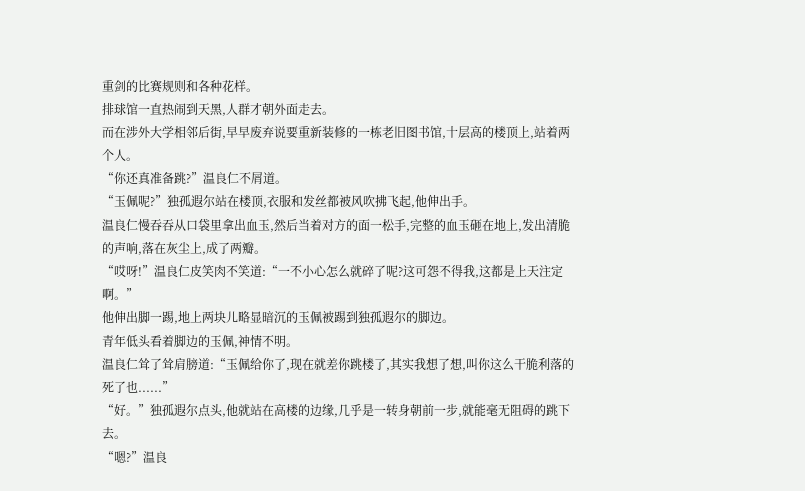重剑的比赛规则和各种花样。
排球馆一直热闹到天黑,人群才朝外面走去。
而在涉外大学相邻后街,早早废弃说要重新装修的一栋老旧图书馆,十层高的楼顶上,站着两个人。
“你还真准备跳?”温良仁不屑道。
“玉佩呢?”独孤遐尔站在楼顶,衣服和发丝都被风吹拂飞起,他伸出手。
温良仁慢吞吞从口袋里拿出血玉,然后当着对方的面一松手,完整的血玉砸在地上,发出清脆的声响,落在灰尘上,成了两瓣。
“哎呀!”温良仁皮笑肉不笑道:“一不小心怎么就碎了呢?这可怨不得我,这都是上天注定啊。”
他伸出脚一踢,地上两块儿略显暗沉的玉佩被踢到独孤遐尔的脚边。
青年低头看着脚边的玉佩,神情不明。
温良仁耸了耸肩膀道:“玉佩给你了,现在就差你跳楼了,其实我想了想,叫你这么干脆利落的死了也......”
“好。”独孤遐尔点头,他就站在高楼的边缘,几乎是一转身朝前一步,就能毫无阻碍的跳下去。
“嗯?”温良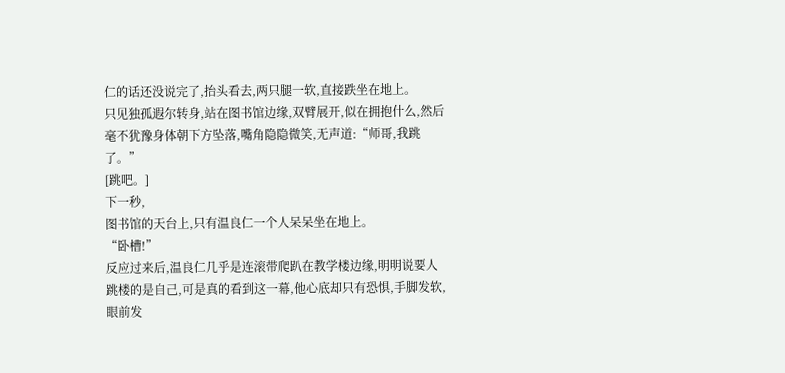仁的话还没说完了,抬头看去,两只腿一软,直接跌坐在地上。
只见独孤遐尔转身,站在图书馆边缘,双臂展开,似在拥抱什么,然后毫不犹豫身体朝下方坠落,嘴角隐隐微笑,无声道:“师哥,我跳了。”
[跳吧。]
下一秒,
图书馆的天台上,只有温良仁一个人呆呆坐在地上。
“卧槽!”
反应过来后,温良仁几乎是连滚带爬趴在教学楼边缘,明明说要人跳楼的是自己,可是真的看到这一幕,他心底却只有恐惧,手脚发软,眼前发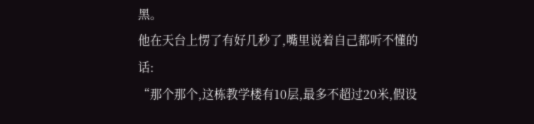黑。
他在天台上愣了有好几秒了,嘴里说着自己都听不懂的话:
“那个那个,这栋教学楼有10层,最多不超过20米,假设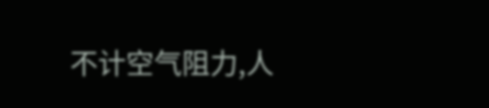不计空气阻力,人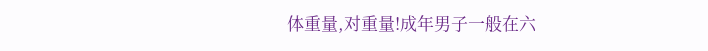体重量,对重量!成年男子一般在六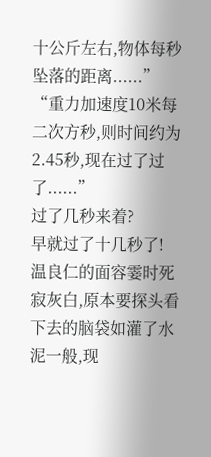十公斤左右,物体每秒坠落的距离......”
“重力加速度10米每二次方秒,则时间约为2.45秒,现在过了过了......”
过了几秒来着?
早就过了十几秒了!
温良仁的面容霎时死寂灰白,原本要探头看下去的脑袋如灌了水泥一般,现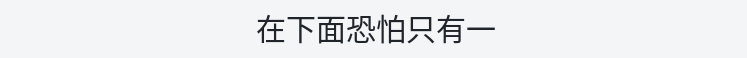在下面恐怕只有一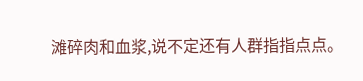滩碎肉和血浆,说不定还有人群指指点点。